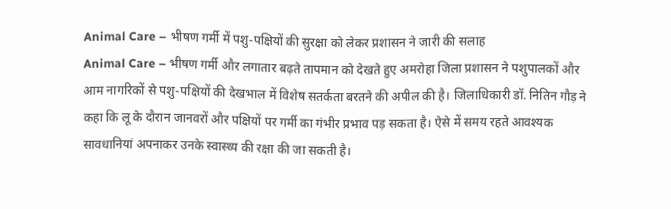Animal Care – भीषण गर्मी में पशु-पक्षियों की सुरक्षा को लेकर प्रशासन ने जारी की सलाह
Animal Care – भीषण गर्मी और लगातार बढ़ते तापमान को देखते हुए अमरोहा जिला प्रशासन ने पशुपालकों और आम नागरिकों से पशु-पक्षियों की देखभाल में विशेष सतर्कता बरतने की अपील की है। जिलाधिकारी डॉ. नितिन गौड़ ने कहा कि लू के दौरान जानवरों और पक्षियों पर गर्मी का गंभीर प्रभाव पड़ सकता है। ऐसे में समय रहते आवश्यक सावधानियां अपनाकर उनके स्वास्थ्य की रक्षा की जा सकती है।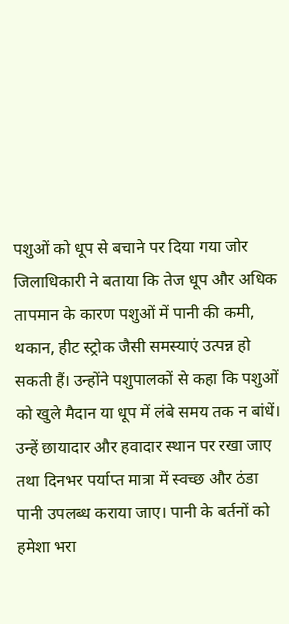पशुओं को धूप से बचाने पर दिया गया जोर
जिलाधिकारी ने बताया कि तेज धूप और अधिक तापमान के कारण पशुओं में पानी की कमी, थकान, हीट स्ट्रोक जैसी समस्याएं उत्पन्न हो सकती हैं। उन्होंने पशुपालकों से कहा कि पशुओं को खुले मैदान या धूप में लंबे समय तक न बांधें। उन्हें छायादार और हवादार स्थान पर रखा जाए तथा दिनभर पर्याप्त मात्रा में स्वच्छ और ठंडा पानी उपलब्ध कराया जाए। पानी के बर्तनों को हमेशा भरा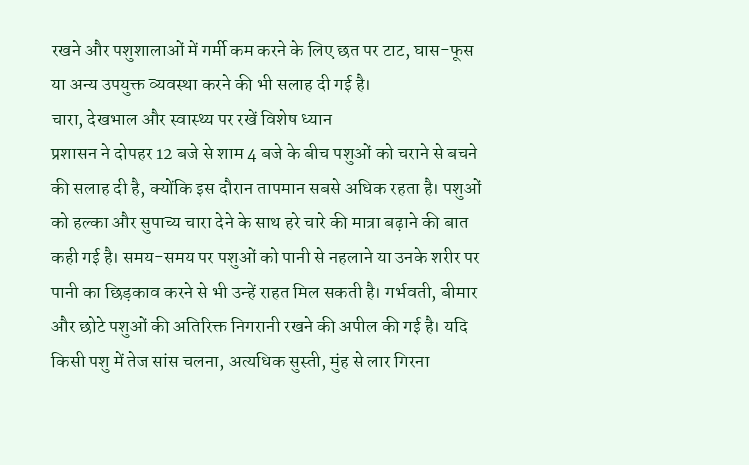रखने और पशुशालाओं में गर्मी कम करने के लिए छत पर टाट, घास-फूस या अन्य उपयुक्त व्यवस्था करने की भी सलाह दी गई है।
चारा, देखभाल और स्वास्थ्य पर रखें विशेष ध्यान
प्रशासन ने दोपहर 12 बजे से शाम 4 बजे के बीच पशुओं को चराने से बचने की सलाह दी है, क्योंकि इस दौरान तापमान सबसे अधिक रहता है। पशुओं को हल्का और सुपाच्य चारा देने के साथ हरे चारे की मात्रा बढ़ाने की बात कही गई है। समय-समय पर पशुओं को पानी से नहलाने या उनके शरीर पर पानी का छिड़काव करने से भी उन्हें राहत मिल सकती है। गर्भवती, बीमार और छोटे पशुओं की अतिरिक्त निगरानी रखने की अपील की गई है। यदि किसी पशु में तेज सांस चलना, अत्यधिक सुस्ती, मुंह से लार गिरना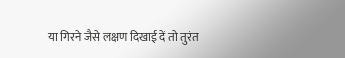या गिरने जैसे लक्षण दिखाई दें तो तुरंत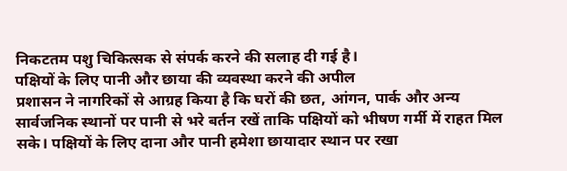निकटतम पशु चिकित्सक से संपर्क करने की सलाह दी गई है।
पक्षियों के लिए पानी और छाया की व्यवस्था करने की अपील
प्रशासन ने नागरिकों से आग्रह किया है कि घरों की छत, आंगन, पार्क और अन्य सार्वजनिक स्थानों पर पानी से भरे बर्तन रखें ताकि पक्षियों को भीषण गर्मी में राहत मिल सके। पक्षियों के लिए दाना और पानी हमेशा छायादार स्थान पर रखा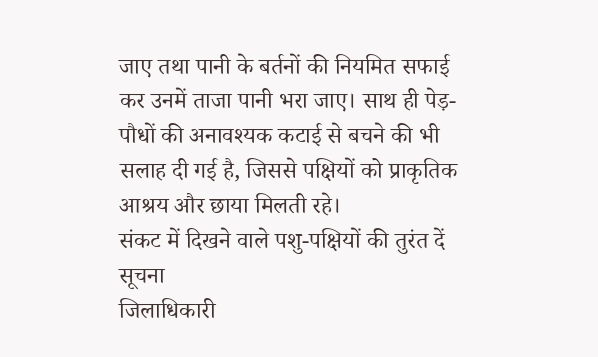जाए तथा पानी के बर्तनों की नियमित सफाई कर उनमें ताजा पानी भरा जाए। साथ ही पेड़-पौधों की अनावश्यक कटाई से बचने की भी सलाह दी गई है, जिससे पक्षियों को प्राकृतिक आश्रय और छाया मिलती रहे।
संकट में दिखने वाले पशु-पक्षियों की तुरंत दें सूचना
जिलाधिकारी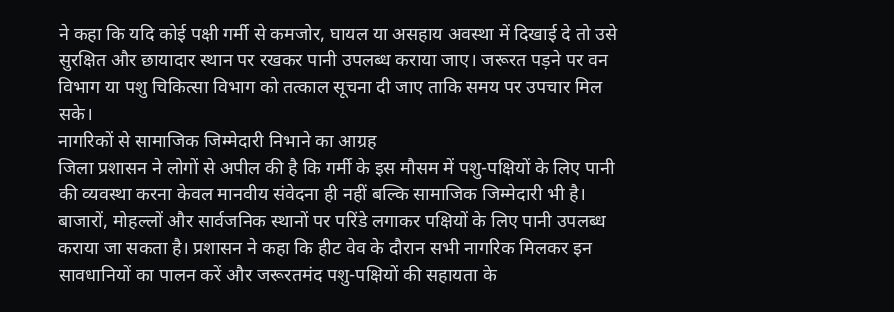ने कहा कि यदि कोई पक्षी गर्मी से कमजोर, घायल या असहाय अवस्था में दिखाई दे तो उसे सुरक्षित और छायादार स्थान पर रखकर पानी उपलब्ध कराया जाए। जरूरत पड़ने पर वन विभाग या पशु चिकित्सा विभाग को तत्काल सूचना दी जाए ताकि समय पर उपचार मिल सके।
नागरिकों से सामाजिक जिम्मेदारी निभाने का आग्रह
जिला प्रशासन ने लोगों से अपील की है कि गर्मी के इस मौसम में पशु-पक्षियों के लिए पानी की व्यवस्था करना केवल मानवीय संवेदना ही नहीं बल्कि सामाजिक जिम्मेदारी भी है। बाजारों, मोहल्लों और सार्वजनिक स्थानों पर परिंडे लगाकर पक्षियों के लिए पानी उपलब्ध कराया जा सकता है। प्रशासन ने कहा कि हीट वेव के दौरान सभी नागरिक मिलकर इन सावधानियों का पालन करें और जरूरतमंद पशु-पक्षियों की सहायता के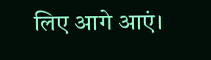लिए आगे आएं।